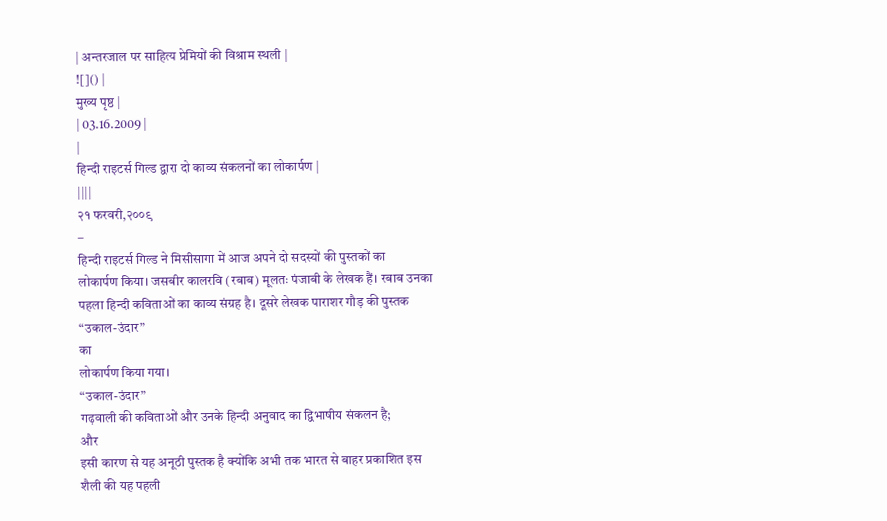| अन्तरजाल पर साहित्य प्रेमियों की विश्राम स्थली |
![]() |
मुख्य पृष्ठ |
| 03.16.2009 |
|
हिन्दी राइटर्स गिल्ड द्वारा दो काव्य संकलनों का लोकार्पण |
||||
२१ फरवरी,२००९
–
हिन्दी राइटर्स गिल्ड ने मिसीसागा में आज अपने दो सदस्यों की पुस्तकों का
लोकार्पण किया। जसबीर कालरवि (रबाब) मूलतः पंजाबी के लेखक हैं। रबाब उनका
पहला हिन्दी कविताओं का काव्य संग्रह है। दूसरे लेखक पाराशर गौड़ की पुस्तक
“उकाल-उंदार”
का
लोकार्पण किया गया।
“उकाल-उंदार”
गढ़वाली की कविताओं और उनके हिन्दी अनुवाद का द्विभाषीय संकलन है;
और
इसी कारण से यह अनूठी पुस्तक है क्योंकि अभी तक भारत से बाहर प्रकाशित इस
शैली की यह पहली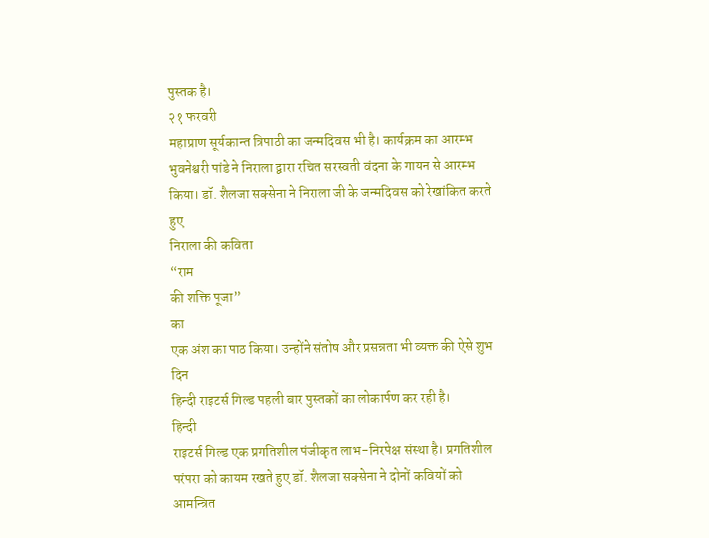पुस्तक है।
२१ फरवरी
महाप्राण सूर्यकान्त त्रिपाठी का जन्मदिवस भी है। कार्यक्रम का आरम्भ
भुवनेश्वरी पांडे ने निराला द्वारा रचित सरस्वती वंदना के गायन से आरम्भ
किया। डॉ. शैलजा सक्सेना ने निराला जी के जन्मदिवस को रेखांकित करते हुए
निराला की कविता
“राम
की शक्ति पूजा”
का
एक अंश का पाठ किया। उन्होंने संतोष और प्रसन्नता भी व्यक्त की ऐसे शुभ दिन
हिन्दी राइटर्स गिल्ड पहली बार पुस्तकों का लोकार्पण कर रही है।
हिन्दी
राइटर्स गिल्ड एक प्रगतिशील पंजीकृत लाभ-निरपेक्ष संस्था है। प्रगतिशील
परंपरा को कायम रखते हुए डॉ. शैलजा सक्सेना ने दोनों कवियों को आमन्त्रित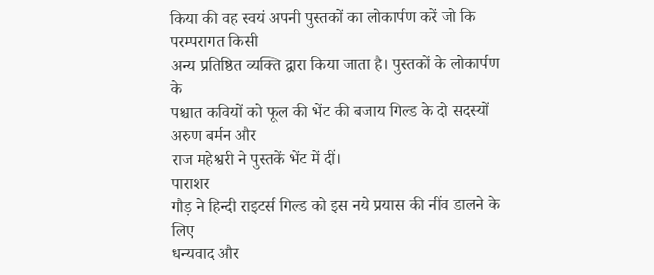किया की वह स्वयं अपनी पुस्तकों का लोकार्पण करें जो कि परम्परागत किसी
अन्य प्रतिष्ठित व्यक्ति द्वारा किया जाता है। पुस्तकों के लोकार्पण के
पश्चात कवियों को फूल की भेंट की बजाय गिल्ड के दो सदस्यों अरुण बर्मन और
राज महेश्वरी ने पुस्तकें भेंट में दीं।
पाराशर
गौड़ ने हिन्दी राइटर्स गिल्ड को इस नये प्रयास की नींव डालने के लिए
धन्यवाद और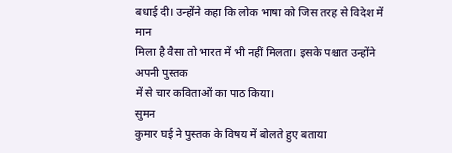बधाई दी। उन्होंने कहा कि लोक भाषा को जिस तरह से विदेश में मान
मिला है वैसा तो भारत में भी नहीं मिलता। इसके पश्चात उन्होंने अपनी पुस्तक
में से चार कविताओं का पाठ किया।
सुमन
कुमार घई ने पुस्तक के विषय में बोलते हुए बताया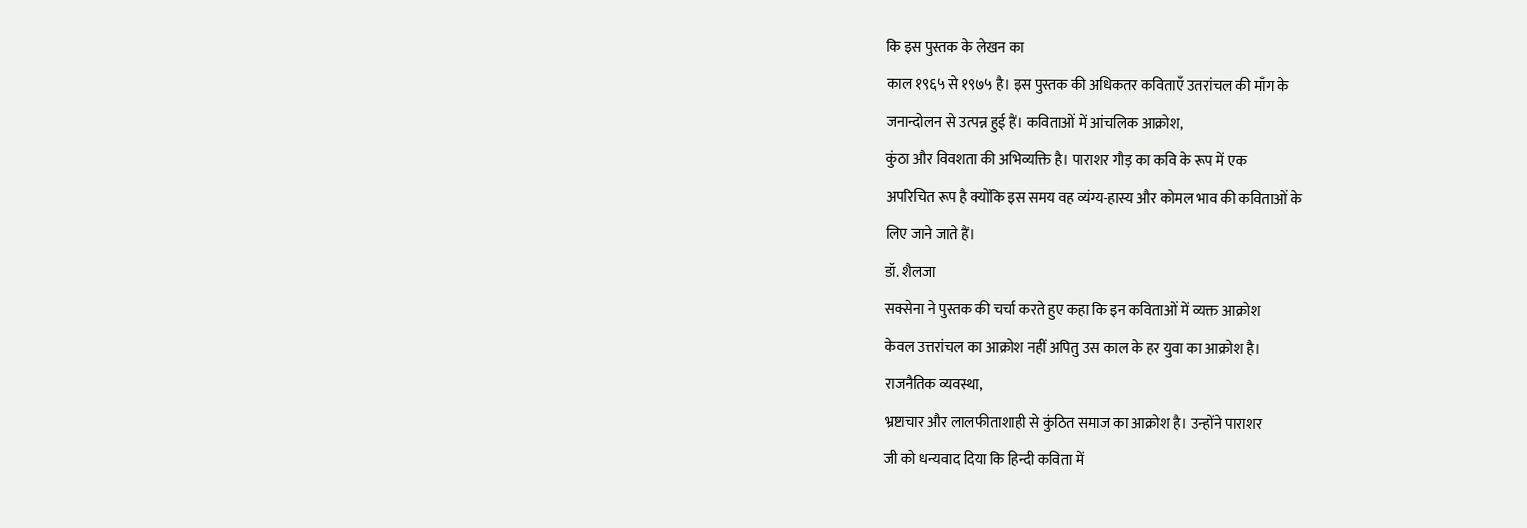कि इस पुस्तक के लेखन का
काल १९६५ से १९७५ है। इस पुस्तक की अधिकतर कविताएँ उतरांचल की माँग के
जनान्दोलन से उत्पन्न हुई हैं। कविताओं में आंचलिक आक्रोश,
कुंठा और विवशता की अभिव्यक्ति है। पाराशर गौड़ का कवि के रूप में एक
अपरिचित रूप है क्योंकि इस समय वह व्यंग्य-हास्य और कोमल भाव की कविताओं के
लिए जाने जाते हैं।
डॉ. शैलजा
सक्सेना ने पुस्तक की चर्चा करते हुए कहा कि इन कविताओं में व्यक्त आक्रोश
केवल उत्तरांचल का आक्रोश नहीं अपितु उस काल के हर युवा का आक्रोश है।
राजनैतिक व्यवस्था,
भ्रष्टाचार और लालफीताशाही से कुंठित समाज का आक्रोश है। उन्होंने पाराशर
जी को धन्यवाद दिया कि हिन्दी कविता में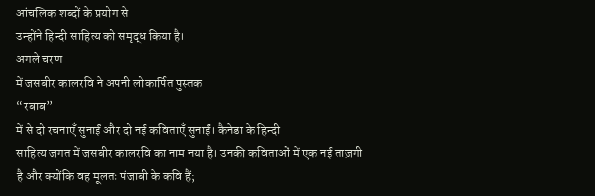आंचलिक शब्दों के प्रयोग से
उन्होंने हिन्दी साहित्य को समृद्ध किया है।
अगले चरण
में जसबीर कालरवि ने अपनी लोकार्पित पुस्तक
“रबाब”
में से दो रचनाएँ सुनाईं और दो नई कविताएँ सुनाईं। कैनेडा के हिन्दी
साहित्य जगत में जसबीर कालरवि का नाम नया है। उनकी कविताओं में एक नई ताज़गी
है और क्योंकि वह मूलतः पंजाबी के कवि हैं;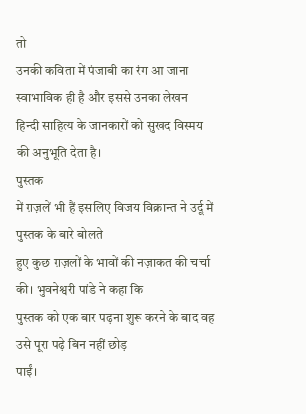तो
उनकी कविता में पंजाबी का रंग आ जाना स्वाभाविक ही है और इससे उनका लेखन
हिन्दी साहित्य के जानकारों को सुखद विस्मय की अनुभूति देता है।
पुस्तक
में ग़ज़लें भी हैं इसलिए विजय विक्रान्त ने उर्दू में पुस्तक के बारे बोलते
हुए कुछ ग़ज़लों के भावों की नज़ाकत की चर्चा की। भुवनेश्वरी पांडे ने कहा कि
पुस्तक को एक बार पढ़ना शुरू करने के बाद वह उसे पूरा पढ़े बिन नहीं छोड़
पाईं।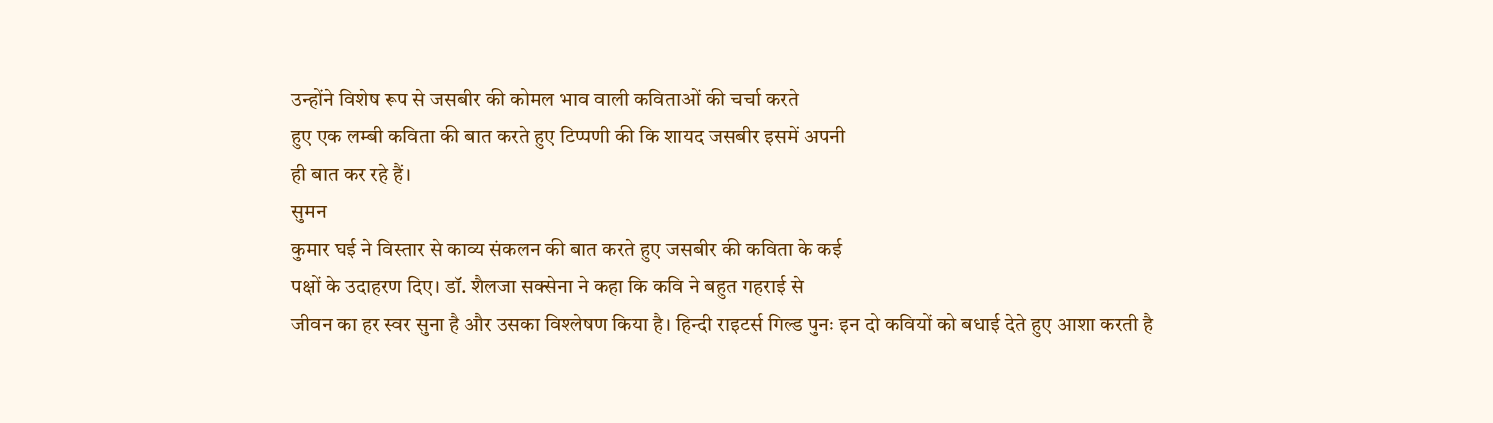उन्होंने विशेष रूप से जसबीर की कोमल भाव वाली कविताओं की चर्चा करते
हुए एक लम्बी कविता की बात करते हुए टिप्पणी की कि शायद जसबीर इसमें अपनी
ही बात कर रहे हैं।
सुमन
कुमार घई ने विस्तार से काव्य संकलन की बात करते हुए जसबीर की कविता के कई
पक्षों के उदाहरण दिए। डॉ. शैलजा सक्सेना ने कहा कि कवि ने बहुत गहराई से
जीवन का हर स्वर सुना है और उसका विश्लेषण किया है। हिन्दी राइटर्स गिल्ड पुनः इन दो कवियों को बधाई देते हुए आशा करती है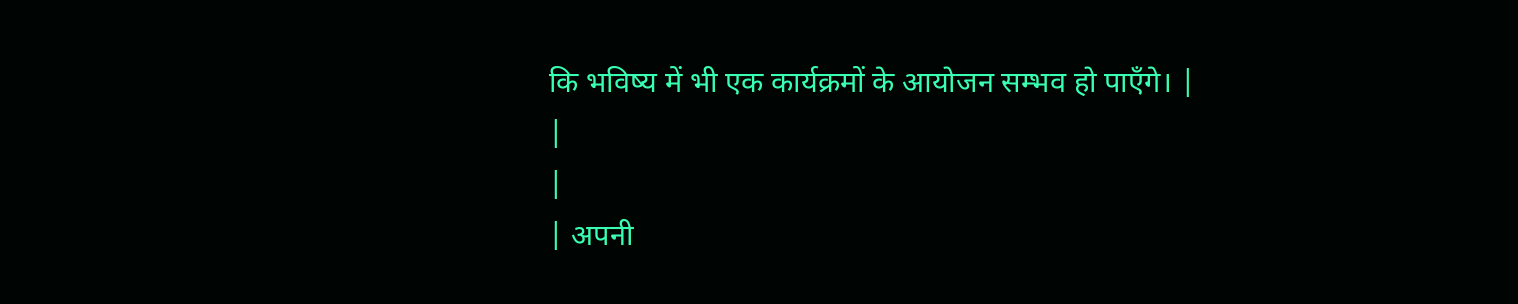कि भविष्य में भी एक कार्यक्रमों के आयोजन सम्भव हो पाएँगे। |
|
|
| अपनी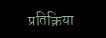प्रतिक्रिया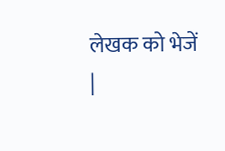लेखक को भेजें
|